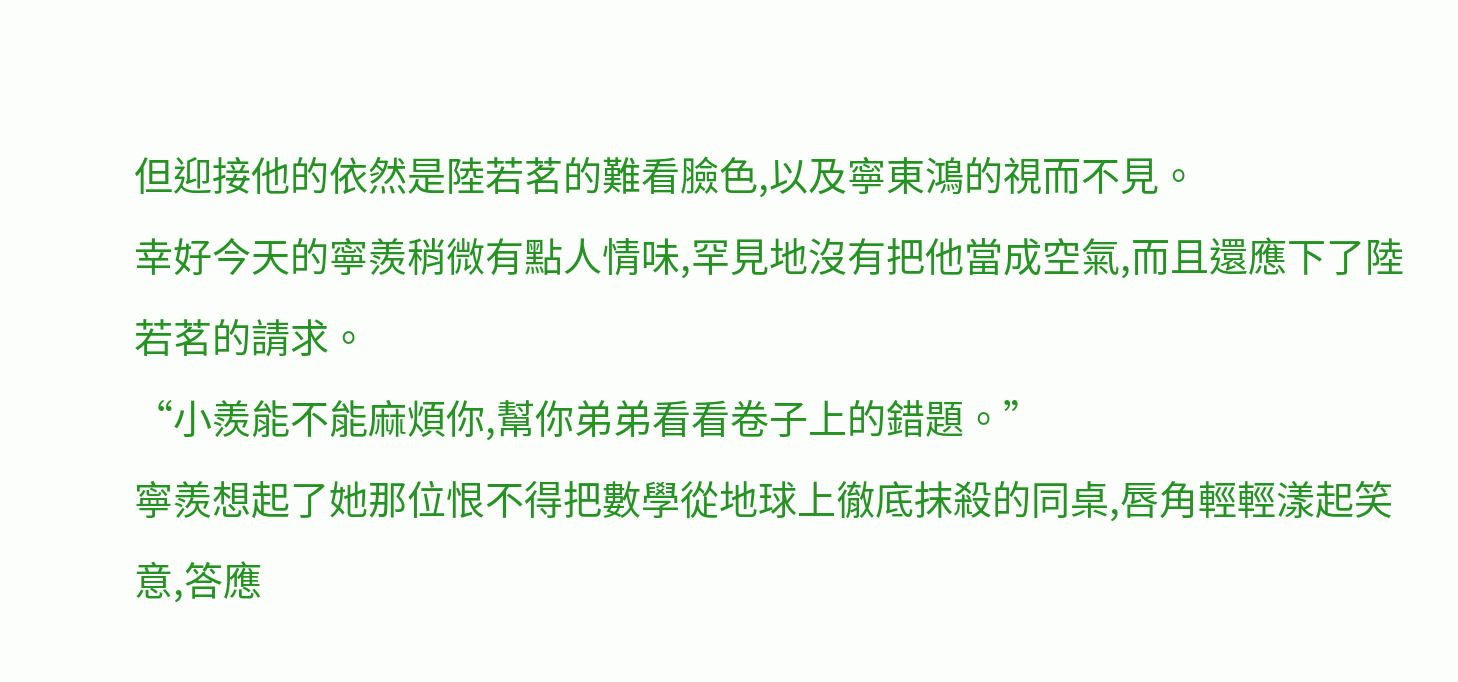但迎接他的依然是陸若茗的難看臉色,以及寧東鴻的視而不見。
幸好今天的寧羨稍微有點人情味,罕見地沒有把他當成空氣,而且還應下了陸若茗的請求。
“小羨能不能麻煩你,幫你弟弟看看卷子上的錯題。”
寧羨想起了她那位恨不得把數學從地球上徹底抹殺的同桌,唇角輕輕漾起笑意,答應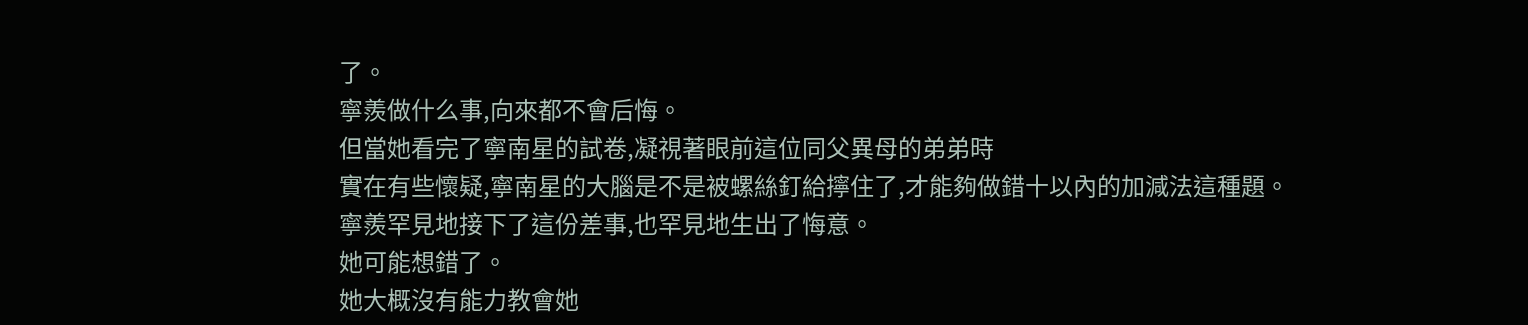了。
寧羨做什么事,向來都不會后悔。
但當她看完了寧南星的試卷,凝視著眼前這位同父異母的弟弟時
實在有些懷疑,寧南星的大腦是不是被螺絲釘給擰住了,才能夠做錯十以內的加減法這種題。
寧羨罕見地接下了這份差事,也罕見地生出了悔意。
她可能想錯了。
她大概沒有能力教會她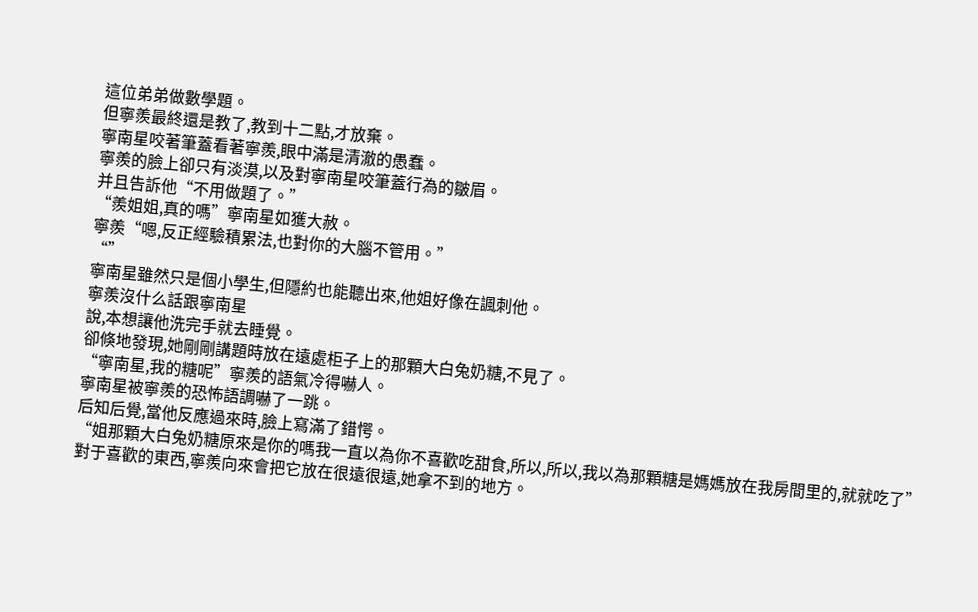這位弟弟做數學題。
但寧羨最終還是教了,教到十二點,才放棄。
寧南星咬著筆蓋看著寧羨,眼中滿是清澈的愚蠢。
寧羨的臉上卻只有淡漠,以及對寧南星咬筆蓋行為的皺眉。
并且告訴他“不用做題了。”
“羨姐姐,真的嗎”寧南星如獲大赦。
寧羨“嗯,反正經驗積累法,也對你的大腦不管用。”
“”
寧南星雖然只是個小學生,但隱約也能聽出來,他姐好像在諷刺他。
寧羨沒什么話跟寧南星
說,本想讓他洗完手就去睡覺。
卻倏地發現,她剛剛講題時放在遠處柜子上的那顆大白兔奶糖,不見了。
“寧南星,我的糖呢”寧羨的語氣冷得嚇人。
寧南星被寧羨的恐怖語調嚇了一跳。
后知后覺,當他反應過來時,臉上寫滿了錯愕。
“姐那顆大白兔奶糖原來是你的嗎我一直以為你不喜歡吃甜食,所以,所以,我以為那顆糖是媽媽放在我房間里的,就就吃了”
對于喜歡的東西,寧羨向來會把它放在很遠很遠,她拿不到的地方。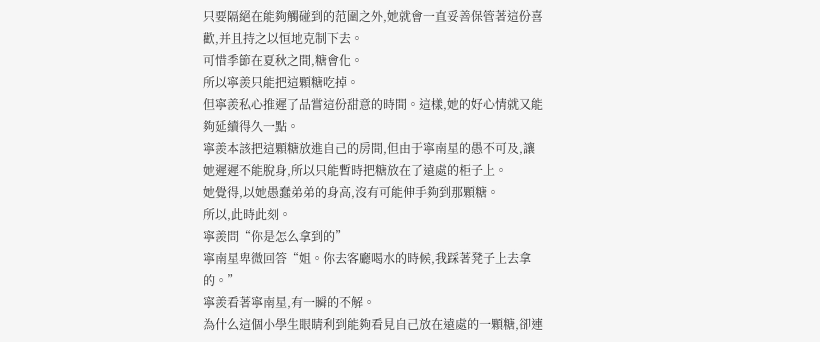只要隔絕在能夠觸碰到的范圍之外,她就會一直妥善保管著這份喜歡,并且持之以恒地克制下去。
可惜季節在夏秋之間,糖會化。
所以寧羨只能把這顆糖吃掉。
但寧羨私心推遲了品嘗這份甜意的時間。這樣,她的好心情就又能夠延續得久一點。
寧羨本該把這顆糖放進自己的房間,但由于寧南星的愚不可及,讓她遲遲不能脫身,所以只能暫時把糖放在了遠處的柜子上。
她覺得,以她愚蠢弟弟的身高,沒有可能伸手夠到那顆糖。
所以,此時此刻。
寧羨問“你是怎么拿到的”
寧南星卑微回答“姐。你去客廳喝水的時候,我踩著凳子上去拿的。”
寧羨看著寧南星,有一瞬的不解。
為什么這個小學生眼睛利到能夠看見自己放在遠處的一顆糖,卻連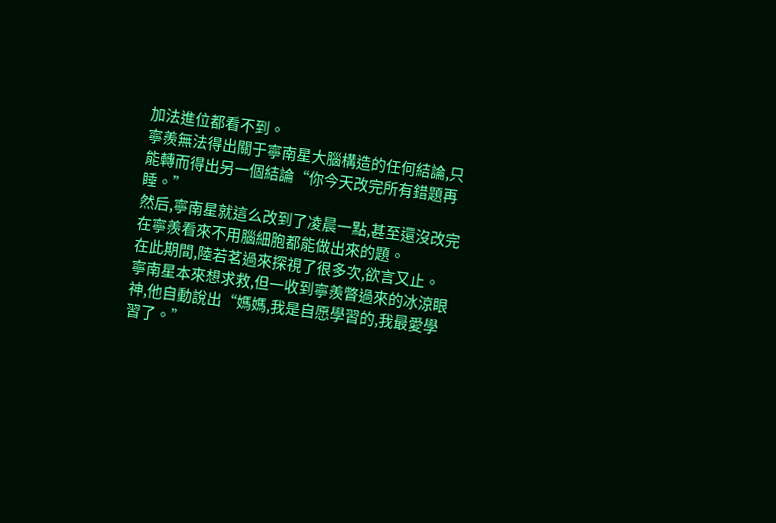加法進位都看不到。
寧羨無法得出關于寧南星大腦構造的任何結論,只能轉而得出另一個結論“你今天改完所有錯題再睡。”
然后,寧南星就這么改到了凌晨一點,甚至還沒改完在寧羨看來不用腦細胞都能做出來的題。
在此期間,陸若茗過來探視了很多次,欲言又止。
寧南星本來想求救,但一收到寧羨瞥過來的冰涼眼神,他自動說出“媽媽,我是自愿學習的,我最愛學習了。”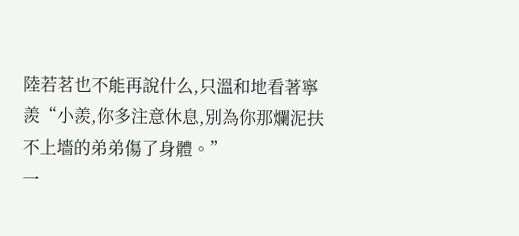陸若茗也不能再說什么,只溫和地看著寧羨“小羨,你多注意休息,別為你那爛泥扶不上墻的弟弟傷了身體。”
一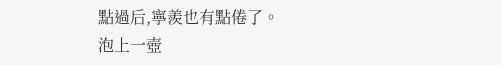點過后,寧羨也有點倦了。
泡上一壺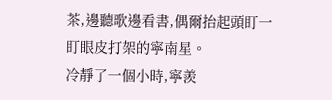茶,邊聽歌邊看書,偶爾抬起頭盯一盯眼皮打架的寧南星。
冷靜了一個小時,寧羨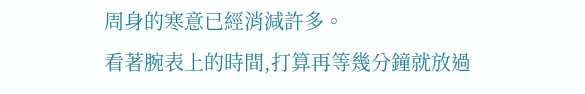周身的寒意已經消減許多。
看著腕表上的時間,打算再等幾分鐘就放過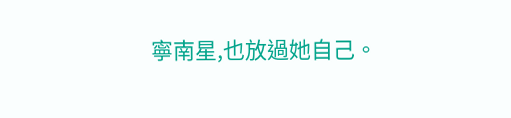寧南星,也放過她自己。